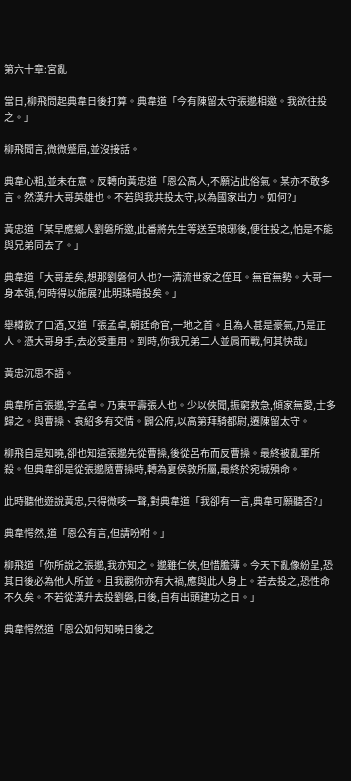第六十章:宮亂

當日,柳飛問起典韋日後打算。典韋道「今有陳留太守張邈相邀。我欲往投之。」

柳飛聞言,微微蹙眉,並沒接話。

典韋心粗,並未在意。反轉向黃忠道「恩公高人,不願沾此俗氣。某亦不敢多言。然漢升大哥英雄也。不若與我共投太守,以為國家出力。如何?」

黃忠道「某早應鄉人劉磐所邀,此番將先生等送至琅琊後,便往投之,怕是不能與兄弟同去了。」

典韋道「大哥差矣,想那劉磐何人也?一清流世家之侄耳。無官無勢。大哥一身本領,何時得以施展?此明珠暗投矣。」

舉樽飲了口酒,又道「張孟卓,朝廷命官,一地之首。且為人甚是豪氣,乃是正人。憑大哥身手,去必受重用。到時,你我兄弟二人並肩而戰,何其快哉」

黃忠沉思不語。

典韋所言張邈,字孟卓。乃東平壽張人也。少以俠聞,振窮救急,傾家無愛,士多歸之。與曹操、袁紹多有交情。闢公府,以高第拜騎都尉,遷陳留太守。

柳飛自是知曉,卻也知這張邈先從曹操,後從呂布而反曹操。最終被亂軍所殺。但典韋卻是從張邈隨曹操時,轉為夏侯敦所屬,最終於宛城殞命。

此時聽他遊說黃忠,只得微咳一聲,對典韋道「我卻有一言,典韋可願聽否?」

典韋愕然,道「恩公有言,但請吩咐。」

柳飛道「你所說之張邈,我亦知之。邈雖仁俠,但惜膽薄。今天下亂像紛呈,恐其日後必為他人所並。且我觀你亦有大禍,應與此人身上。若去投之,恐性命不久矣。不若從漢升去投劉磐,日後,自有出頭建功之日。」

典韋愕然道「恩公如何知曉日後之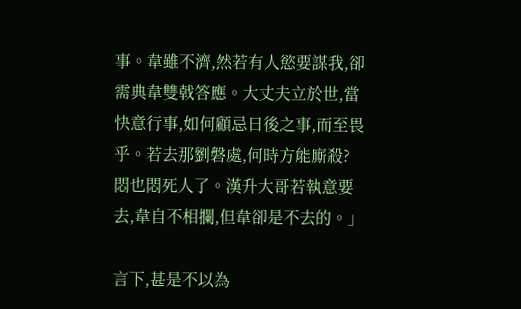事。韋雖不濟,然若有人慾要謀我,卻需典韋雙戟答應。大丈夫立於世,當快意行事,如何顧忌日後之事,而至畏乎。若去那劉磐處,何時方能廝殺?悶也悶死人了。漢升大哥若執意要去,韋自不相攔,但韋卻是不去的。」

言下,甚是不以為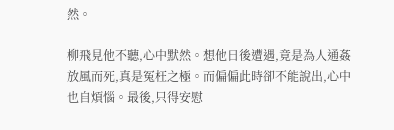然。

柳飛見他不聽,心中默然。想他日後遭遇,竟是為人通姦放風而死,真是冤枉之極。而偏偏此時卻不能說出,心中也自煩惱。最後,只得安慰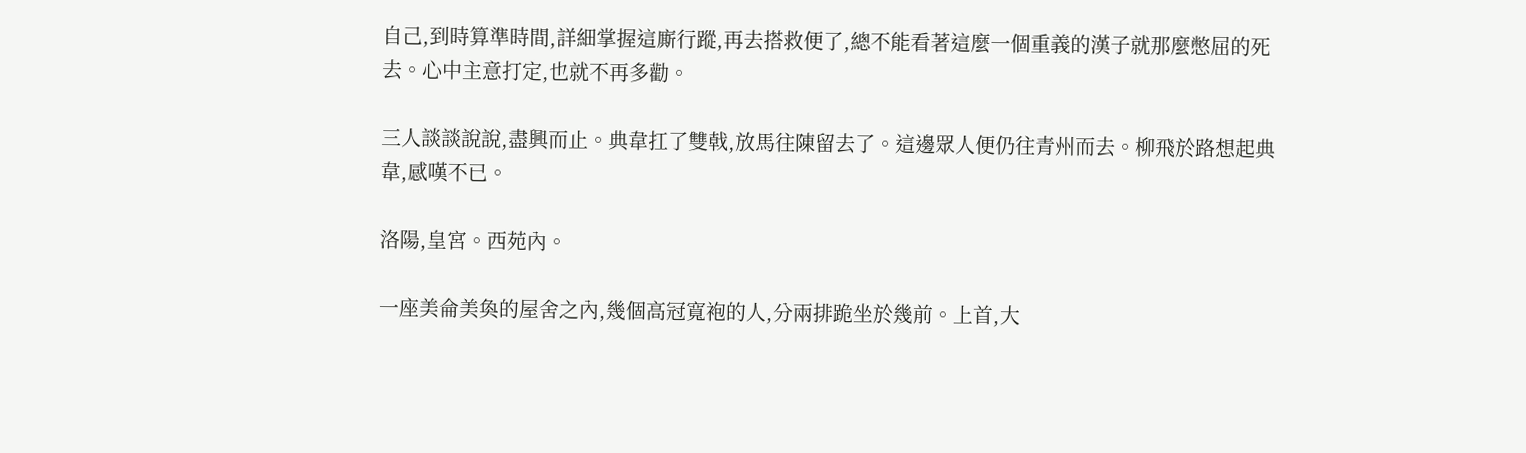自己,到時算準時間,詳細掌握這廝行蹤,再去搭救便了,總不能看著這麼一個重義的漢子就那麼憋屈的死去。心中主意打定,也就不再多勸。

三人談談說說,盡興而止。典韋扛了雙戟,放馬往陳留去了。這邊眾人便仍往青州而去。柳飛於路想起典韋,感嘆不已。

洛陽,皇宮。西苑內。

一座美侖美奐的屋舍之內,幾個高冠寬袍的人,分兩排跪坐於幾前。上首,大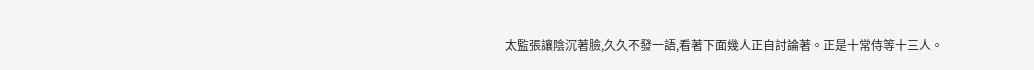太監張讓陰沉著臉,久久不發一語,看著下面幾人正自討論著。正是十常侍等十三人。